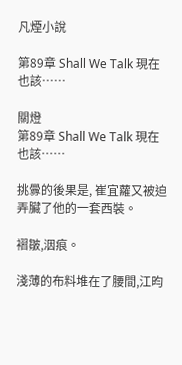凡煙小說

第89章 Shall We Talk 現在也該……

關燈
第89章 Shall We Talk 現在也該……

挑釁的後果是, 崔宜蘿又被迫弄臟了他的一套西裝。

褶皺,洇痕。

淺薄的布料堆在了腰間,江昀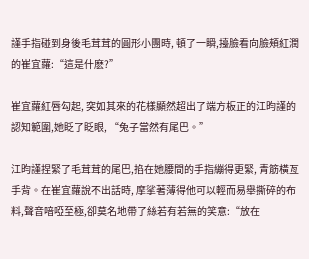謹手指碰到身後毛茸茸的圓形小團時, 頓了一瞬,擡臉看向臉頰紅潤的崔宜蘿:“這是什麽?”

崔宜蘿紅唇勾起, 突如其來的花樣顯然超出了端方板正的江昀謹的認知範圍,她眨了眨眼, “兔子當然有尾巴。”

江昀謹捏緊了毛茸茸的尾巴,掐在她腰間的手指繃得更緊, 青筋橫亙手背。在崔宜蘿說不出話時, 摩挲著薄得他可以輕而易舉撕碎的布料,聲音喑啞至極,卻莫名地帶了絲若有若無的笑意:“放在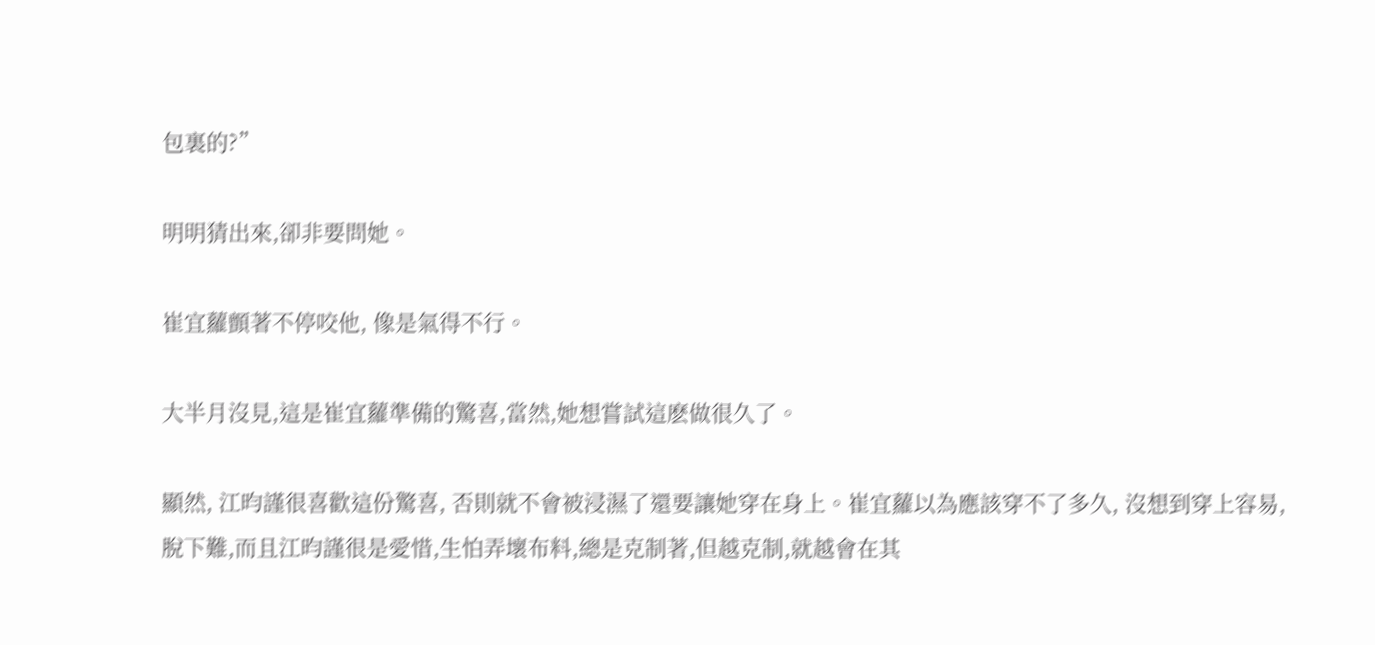包裏的?”

明明猜出來,卻非要問她。

崔宜蘿顫著不停咬他, 像是氣得不行。

大半月沒見,這是崔宜蘿準備的驚喜,當然,她想嘗試這麽做很久了。

顯然, 江昀謹很喜歡這份驚喜, 否則就不會被浸濕了還要讓她穿在身上。崔宜蘿以為應該穿不了多久, 沒想到穿上容易, 脫下難,而且江昀謹很是愛惜,生怕弄壞布料,總是克制著,但越克制,就越會在其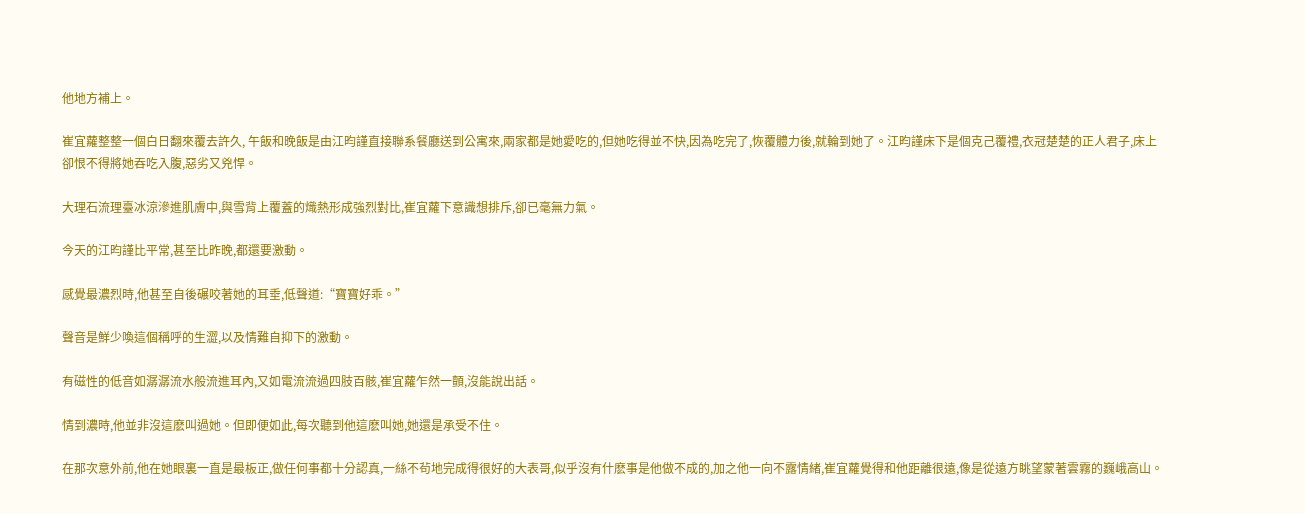他地方補上。

崔宜蘿整整一個白日翻來覆去許久, 午飯和晚飯是由江昀謹直接聯系餐廳送到公寓來,兩家都是她愛吃的,但她吃得並不快,因為吃完了,恢覆體力後,就輪到她了。江昀謹床下是個克己覆禮,衣冠楚楚的正人君子,床上卻恨不得將她吞吃入腹,惡劣又兇悍。

大理石流理臺冰涼滲進肌膚中,與雪背上覆蓋的熾熱形成強烈對比,崔宜蘿下意識想排斥,卻已毫無力氣。

今天的江昀謹比平常,甚至比昨晚,都還要激動。

感覺最濃烈時,他甚至自後碾咬著她的耳垂,低聲道:“寶寶好乖。”

聲音是鮮少喚這個稱呼的生澀,以及情難自抑下的激動。

有磁性的低音如潺潺流水般流進耳內,又如電流流過四肢百骸,崔宜蘿乍然一顫,沒能說出話。

情到濃時,他並非沒這麽叫過她。但即便如此,每次聽到他這麽叫她,她還是承受不住。

在那次意外前,他在她眼裏一直是最板正,做任何事都十分認真,一絲不茍地完成得很好的大表哥,似乎沒有什麽事是他做不成的,加之他一向不露情緒,崔宜蘿覺得和他距離很遠,像是從遠方眺望蒙著雲霧的巍峨高山。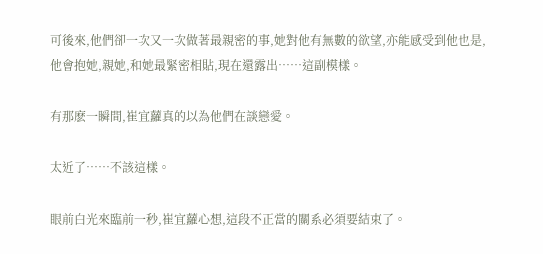可後來,他們卻一次又一次做著最親密的事,她對他有無數的欲望,亦能感受到他也是,他會抱她,親她,和她最緊密相貼,現在還露出……這副模樣。

有那麽一瞬間,崔宜蘿真的以為他們在談戀愛。

太近了……不該這樣。

眼前白光來臨前一秒,崔宜蘿心想,這段不正當的關系必須要結束了。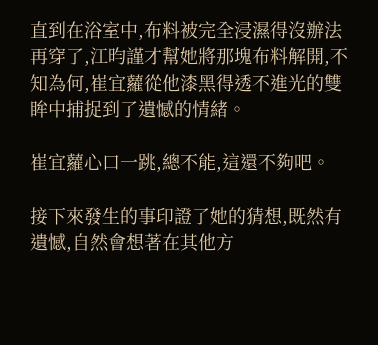直到在浴室中,布料被完全浸濕得沒辦法再穿了,江昀謹才幫她將那塊布料解開,不知為何,崔宜蘿從他漆黑得透不進光的雙眸中捕捉到了遺憾的情緒。

崔宜蘿心口一跳,總不能,這還不夠吧。

接下來發生的事印證了她的猜想,既然有遺憾,自然會想著在其他方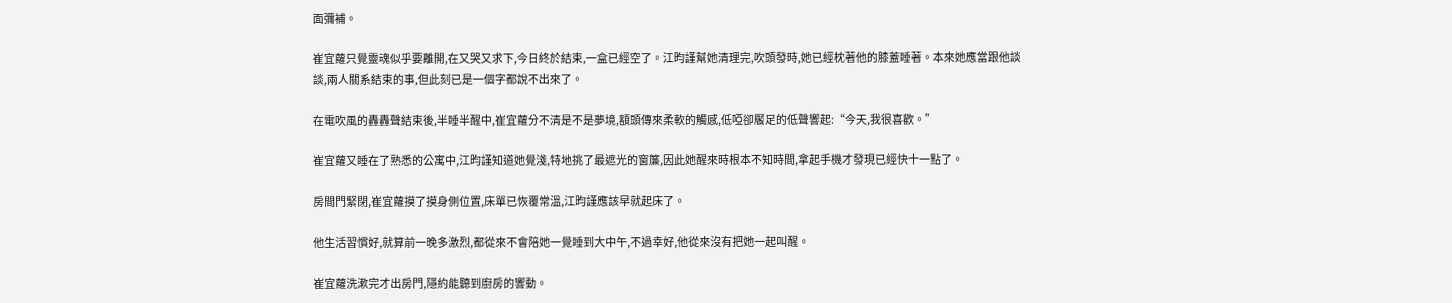面彌補。

崔宜蘿只覺靈魂似乎要離開,在又哭又求下,今日終於結束,一盒已經空了。江昀謹幫她清理完,吹頭發時,她已經枕著他的膝蓋睡著。本來她應當跟他談談,兩人關系結束的事,但此刻已是一個字都說不出來了。

在電吹風的轟轟聲結束後,半睡半醒中,崔宜蘿分不清是不是夢境,額頭傳來柔軟的觸感,低啞卻饜足的低聲響起:“今天,我很喜歡。”

崔宜蘿又睡在了熟悉的公寓中,江昀謹知道她覺淺,特地挑了最遮光的窗簾,因此她醒來時根本不知時間,拿起手機才發現已經快十一點了。

房間門緊閉,崔宜蘿摸了摸身側位置,床單已恢覆常溫,江昀謹應該早就起床了。

他生活習慣好,就算前一晚多激烈,都從來不會陪她一覺睡到大中午,不過幸好,他從來沒有把她一起叫醒。

崔宜蘿洗漱完才出房門,隱約能聽到廚房的響動。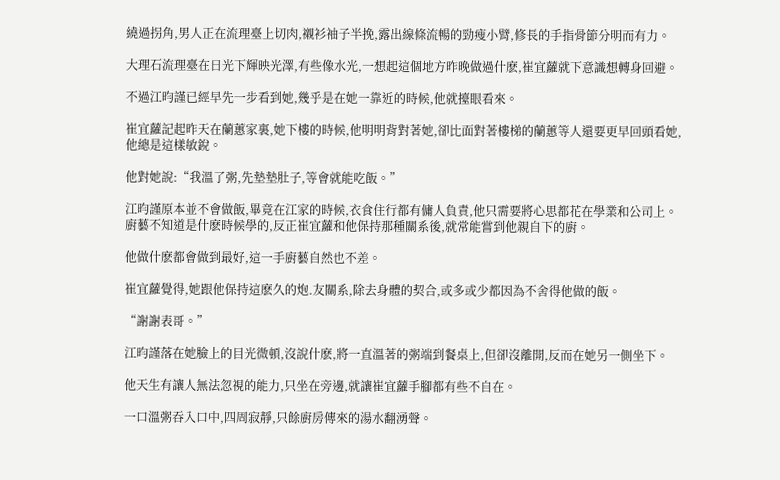繞過拐角,男人正在流理臺上切肉,襯衫袖子半挽,露出線條流暢的勁瘦小臂,修長的手指骨節分明而有力。

大理石流理臺在日光下輝映光澤,有些像水光,一想起這個地方昨晚做過什麽,崔宜蘿就下意識想轉身回避。

不過江昀謹已經早先一步看到她,幾乎是在她一靠近的時候,他就擡眼看來。

崔宜蘿記起昨天在蘭蕙家裏,她下樓的時候,他明明背對著她,卻比面對著樓梯的蘭蕙等人還要更早回頭看她,他總是這樣敏銳。

他對她說:“我溫了粥,先墊墊肚子,等會就能吃飯。”

江昀謹原本並不會做飯,畢竟在江家的時候,衣食住行都有傭人負責,他只需要將心思都花在學業和公司上。廚藝不知道是什麽時候學的,反正崔宜蘿和他保持那種關系後,就常能嘗到他親自下的廚。

他做什麽都會做到最好,這一手廚藝自然也不差。

崔宜蘿覺得,她跟他保持這麽久的炮.友關系,除去身體的契合,或多或少都因為不舍得他做的飯。

“謝謝表哥。”

江昀謹落在她臉上的目光微頓,沒說什麽,將一直溫著的粥端到餐桌上,但卻沒離開,反而在她另一側坐下。

他天生有讓人無法忽視的能力,只坐在旁邊,就讓崔宜蘿手腳都有些不自在。

一口溫粥吞入口中,四周寂靜,只餘廚房傳來的湯水翻湧聲。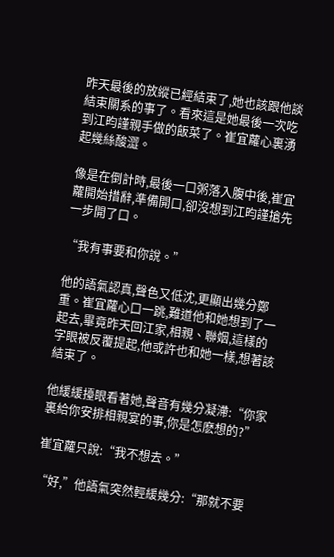昨天最後的放縱已經結束了,她也該跟他談結束關系的事了。看來這是她最後一次吃到江昀謹親手做的飯菜了。崔宜蘿心裏湧起幾絲酸澀。

像是在倒計時,最後一口粥落入腹中後,崔宜蘿開始措辭,準備開口,卻沒想到江昀謹搶先一步開了口。

“我有事要和你說。”

他的語氣認真,聲色又低沈,更顯出幾分鄭重。崔宜蘿心口一跳,難道他和她想到了一起去,畢竟昨天回江家,相親、聯姻,這樣的字眼被反覆提起,他或許也和她一樣,想著該結束了。

他緩緩擡眼看著她,聲音有幾分凝滯:“你家裏給你安排相親宴的事,你是怎麽想的?”

崔宜蘿只說:“我不想去。”

“好,”他語氣突然輕緩幾分:“那就不要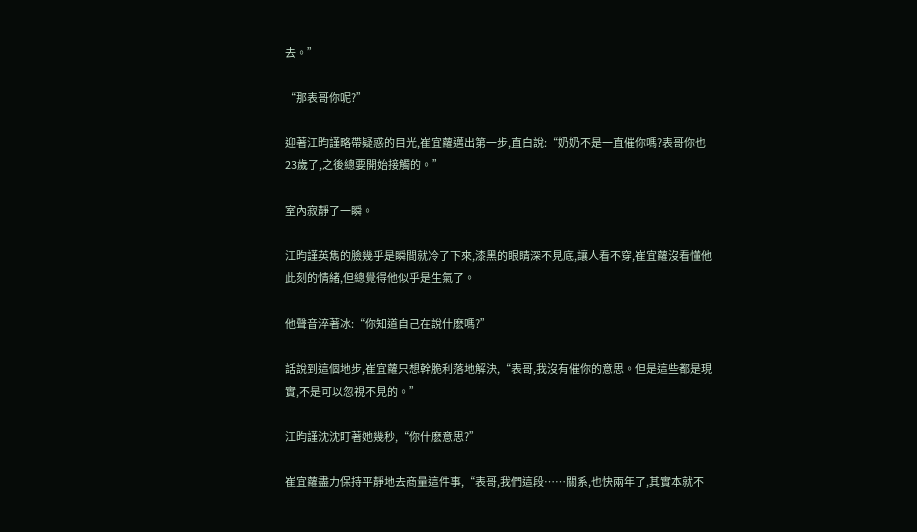去。”

“那表哥你呢?”

迎著江昀謹略帶疑惑的目光,崔宜蘿邁出第一步,直白說:“奶奶不是一直催你嗎?表哥你也23歲了,之後總要開始接觸的。”

室內寂靜了一瞬。

江昀謹英雋的臉幾乎是瞬間就冷了下來,漆黑的眼睛深不見底,讓人看不穿,崔宜蘿沒看懂他此刻的情緒,但總覺得他似乎是生氣了。

他聲音淬著冰:“你知道自己在說什麽嗎?”

話說到這個地步,崔宜蘿只想幹脆利落地解決,“表哥,我沒有催你的意思。但是這些都是現實,不是可以忽視不見的。”

江昀謹沈沈盯著她幾秒,“你什麽意思?”

崔宜蘿盡力保持平靜地去商量這件事,“表哥,我們這段……關系,也快兩年了,其實本就不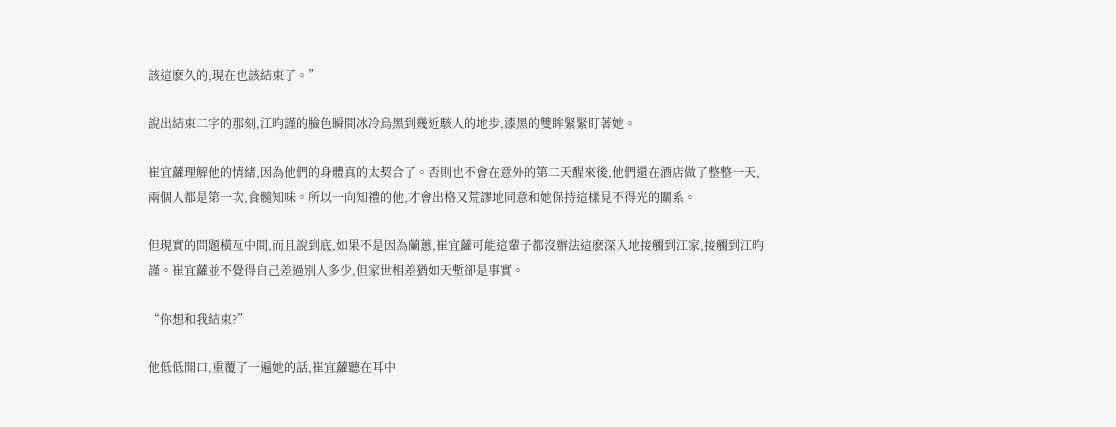該這麽久的,現在也該結束了。”

說出結束二字的那刻,江昀謹的臉色瞬間冰冷烏黑到幾近駭人的地步,漆黑的雙眸緊緊盯著她。

崔宜蘿理解他的情緒,因為他們的身體真的太契合了。否則也不會在意外的第二天醒來後,他們還在酒店做了整整一天,兩個人都是第一次,食髓知味。所以一向知禮的他,才會出格又荒謬地同意和她保持這樣見不得光的關系。

但現實的問題橫亙中間,而且說到底,如果不是因為蘭蕙,崔宜蘿可能這輩子都沒辦法這麽深入地接觸到江家,接觸到江昀謹。崔宜蘿並不覺得自己差過別人多少,但家世相差猶如天塹卻是事實。

“你想和我結束?”

他低低開口,重覆了一遍她的話,崔宜蘿聽在耳中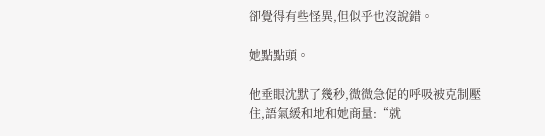卻覺得有些怪異,但似乎也沒說錯。

她點點頭。

他垂眼沈默了幾秒,微微急促的呼吸被克制壓住,語氣緩和地和她商量:“就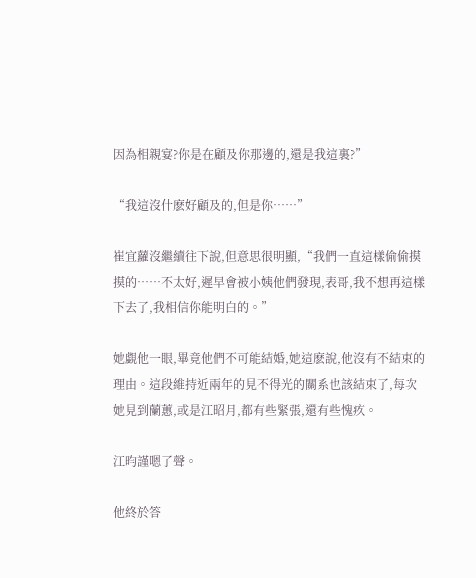因為相親宴?你是在顧及你那邊的,還是我這裏?”

“我這沒什麽好顧及的,但是你……”

崔宜蘿沒繼續往下說,但意思很明顯,“我們一直這樣偷偷摸摸的……不太好,遲早會被小姨他們發現,表哥,我不想再這樣下去了,我相信你能明白的。”

她覷他一眼,畢竟他們不可能結婚,她這麽說,他沒有不結束的理由。這段維持近兩年的見不得光的關系也該結束了,每次她見到蘭蕙,或是江昭月,都有些緊張,還有些愧疚。

江昀謹嗯了聲。

他終於答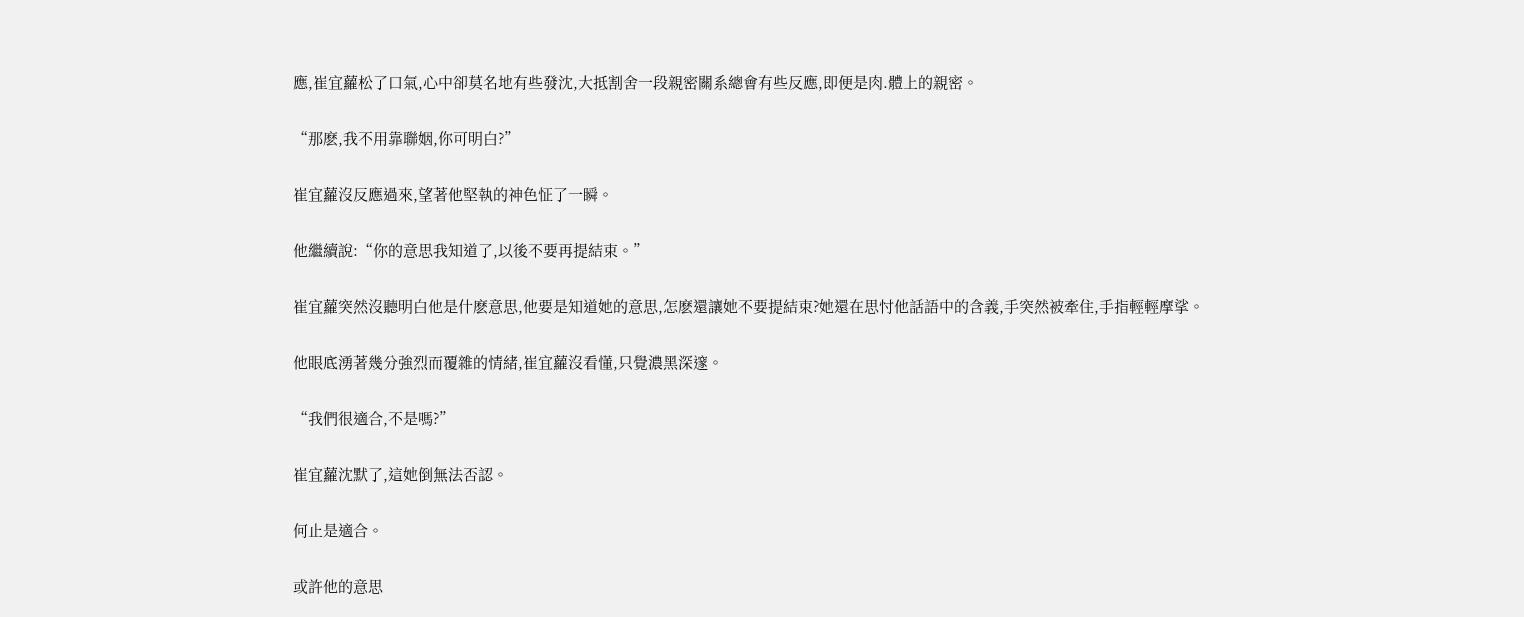應,崔宜蘿松了口氣,心中卻莫名地有些發沈,大抵割舍一段親密關系總會有些反應,即便是肉.體上的親密。

“那麽,我不用靠聯姻,你可明白?”

崔宜蘿沒反應過來,望著他堅執的神色怔了一瞬。

他繼續說:“你的意思我知道了,以後不要再提結束。”

崔宜蘿突然沒聽明白他是什麽意思,他要是知道她的意思,怎麽還讓她不要提結束?她還在思忖他話語中的含義,手突然被牽住,手指輕輕摩挲。

他眼底湧著幾分強烈而覆雜的情緒,崔宜蘿沒看懂,只覺濃黑深邃。

“我們很適合,不是嗎?”

崔宜蘿沈默了,這她倒無法否認。

何止是適合。

或許他的意思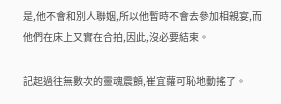是,他不會和別人聯姻,所以他暫時不會去參加相親宴,而他們在床上又實在合拍,因此,沒必要結束。

記起過往無數次的靈魂震顫,崔宜蘿可恥地動搖了。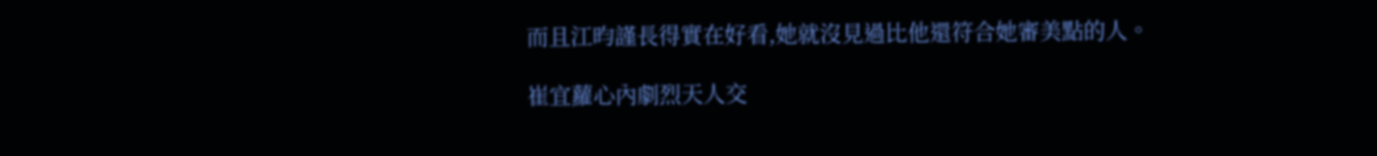而且江昀謹長得實在好看,她就沒見過比他還符合她審美點的人。

崔宜蘿心內劇烈天人交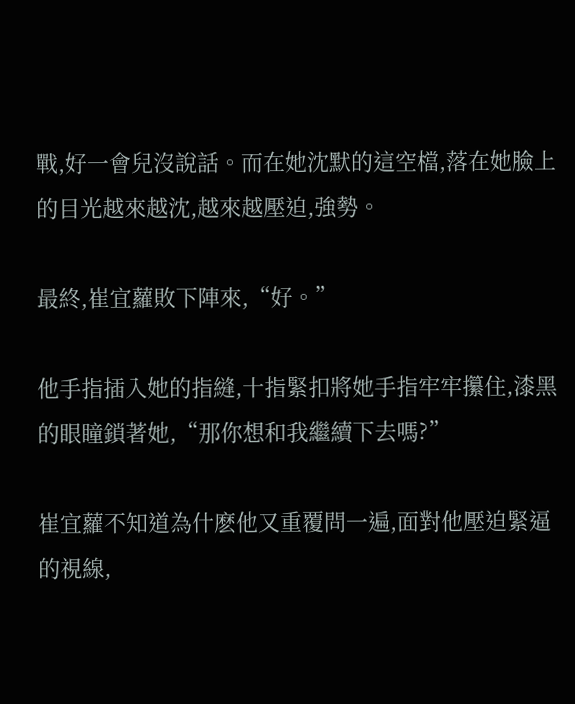戰,好一會兒沒說話。而在她沈默的這空檔,落在她臉上的目光越來越沈,越來越壓迫,強勢。

最終,崔宜蘿敗下陣來,“好。”

他手指插入她的指縫,十指緊扣將她手指牢牢攥住,漆黑的眼瞳鎖著她,“那你想和我繼續下去嗎?”

崔宜蘿不知道為什麽他又重覆問一遍,面對他壓迫緊逼的視線,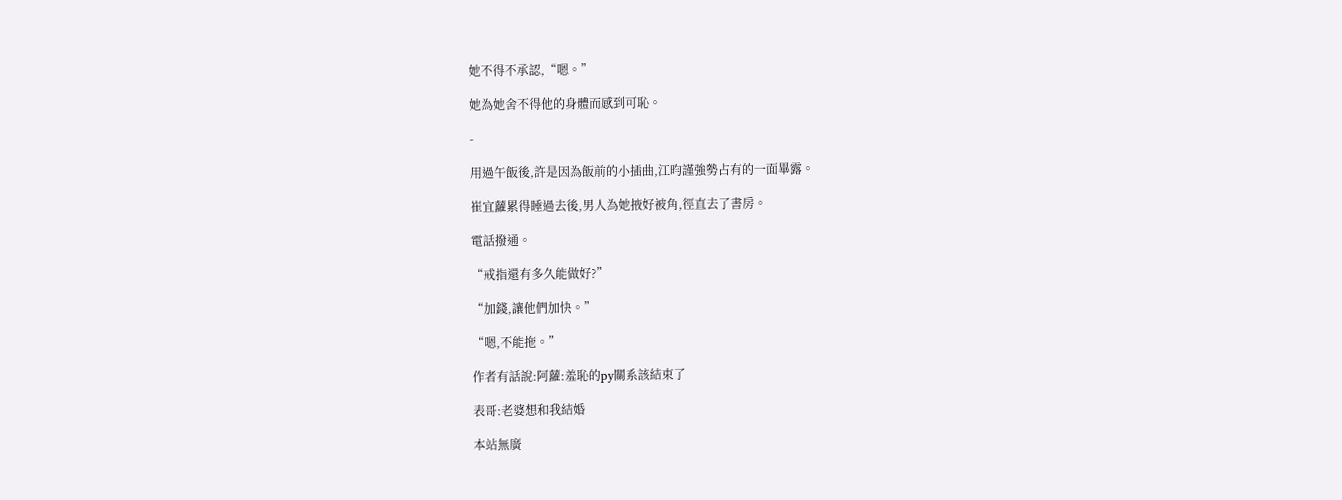她不得不承認,“嗯。”

她為她舍不得他的身體而感到可恥。

-

用過午飯後,許是因為飯前的小插曲,江昀謹強勢占有的一面畢露。

崔宜蘿累得睡過去後,男人為她掖好被角,徑直去了書房。

電話撥通。

“戒指還有多久能做好?”

“加錢,讓他們加快。”

“嗯,不能拖。”

作者有話說:阿蘿:羞恥的py關系該結束了

表哥:老婆想和我結婚

本站無廣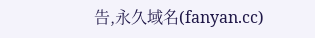告,永久域名(fanyan.cc)